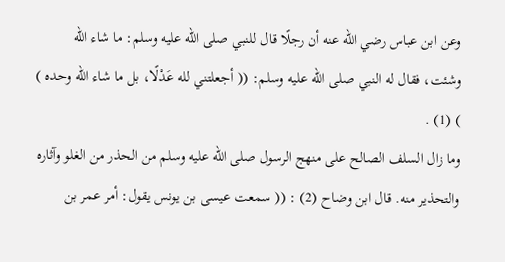وعن ابن عباس رضي الله عنه أن رجلًا قال للنبي صلى الله عليه وسلم: ما شاء الله وشئت، فقال له النبي صلى الله عليه وسلم: (( أجعلتني لله عَدْلًا، بل ما شاء الله وحده ) ) (1) .
وما زال السلف الصالح على منهج الرسول صلى الله عليه وسلم من الحذر من الغلو وآثاره والتحذير منه. قال ابن وضاح (2) : (( سمعت عيسى بن يونس يقول: أمر عمر بن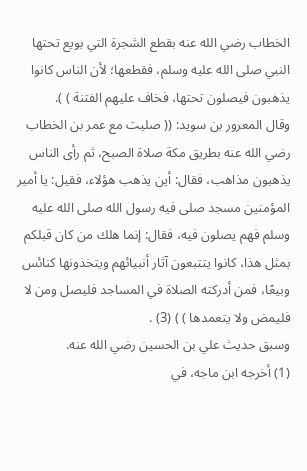الخطاب رضي الله عنه بقطع الشجرة التي بويع تحتها النبي صلى الله عليه وسلم، فقطعها؛ لأن الناس كانوا يذهبون فيصلون تحتها، فخاف عليهم الفتنة ) ).
وقال المعرور بن سويد: (( صليت مع عمر بن الخطاب رضي الله عنه بطريق مكة صلاة الصبح، ثم رأى الناس يذهبون مذاهب، فقال: أين يذهب هؤلاء، فقيل: يا أمير المؤمنين مسجد صلى فيه رسول الله صلى الله عليه وسلم فهم يصلون فيه، فقال: إنما هلك من كان قبلكم بمثل هذا، كانوا يتتبعون آثار أنبيائهم ويتخذونها كنائس وبيعًا، فمن أدركته الصلاة في المساجد فليصل ومن لا فليمض ولا يتعمدها ) ) (3) .
وسبق حديث علي بن الحسين رضي الله عنه.
(1) أخرجه ابن ماجه، في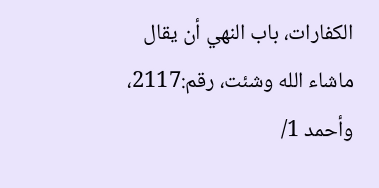الكفارات، باب النهي أن يقال ماشاء الله وشئت، رقم:2117، وأحمد 1/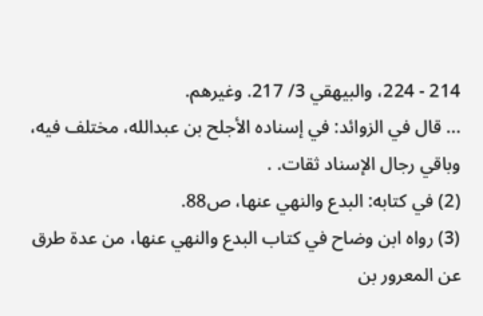214 - 224، والبيهقي 3/ 217. وغيرهم.
... قال في الزوائد: في إسناده الأجلح بن عبدالله، مختلف فيه، وباقي رجال الإسناد ثقات. .
(2) في كتابه: البدع والنهي عنها، ص88.
(3) رواه ابن وضاح في كتاب البدع والنهي عنها، من عدة طرق عن المعرور بن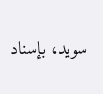سويد، بإسناد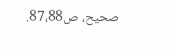صحيح، ص87،88.